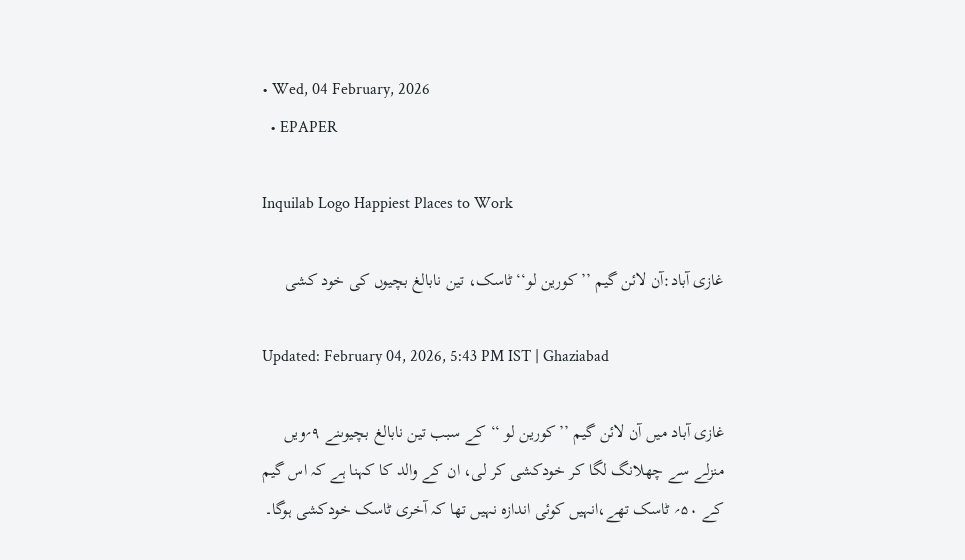• Wed, 04 February, 2026
  • EPAPER

Inquilab Logo Happiest Places to Work

غازی آباد:آن لائن گیم ’’کورین لو‘‘ ٹاسک، تین نابالغ بچیوں کی خود کشی

Updated: February 04, 2026, 5:43 PM IST | Ghaziabad

غازی آباد میں آن لائن گیم ’’کورین لو ‘‘کے سبب تین نابالغ بچیوںنے ۹؍ویں منزلے سے چھلانگ لگا کر خودکشی کر لی، ان کے والد کا کہنا ہے کہ اس گیم کے ۵۰؍ ٹاسک تھے،انہیں کوئی اندازہ نہیں تھا کہ آخری ٹاسک خودکشی ہوگا۔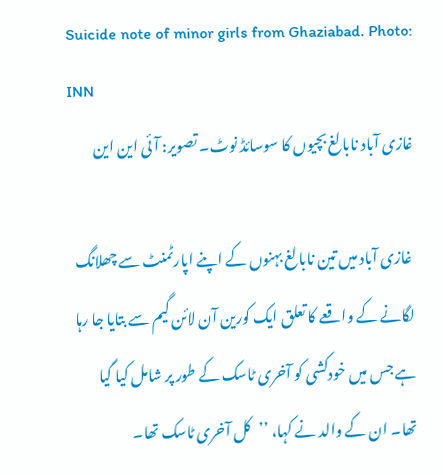Suicide note of minor girls from Ghaziabad. Photo: INN
غازی آباد نابالغ بچیوں کا سوسائڈ نوٹ۔ تصویر: آئی این این

 غازی آباد میں تین نابالغ بہنوں کے اپنے اپارٹمنٹ سے چھلانگ لگانے کے واقعے کا تعلق ایک کورین آن لائن گیم سے بتایا جا رہا ہے جس میں خودکشی کو آخری ٹاسک کے طور پر شامل کیا گیا تھا۔ ان کے والد نے کہا، ’’کل آخری ٹاسک تھا۔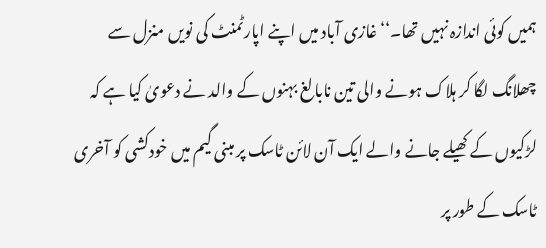ہمیں کوئی اندازہ نہیں تھا۔‘‘غازی آباد میں اپنے اپارٹمنٹ کی نویں منزل سے چھلانگ لگا کر ہلاک ہونے والی تین نابالغ بہنوں کے والد نے دعویٰ کیا ہے کہ لڑکیوں کے کھیلے جانے والے ایک آن لائن ٹاسک پر مبنی گیم میں خودکشی کو آخری ٹاسک کے طور پر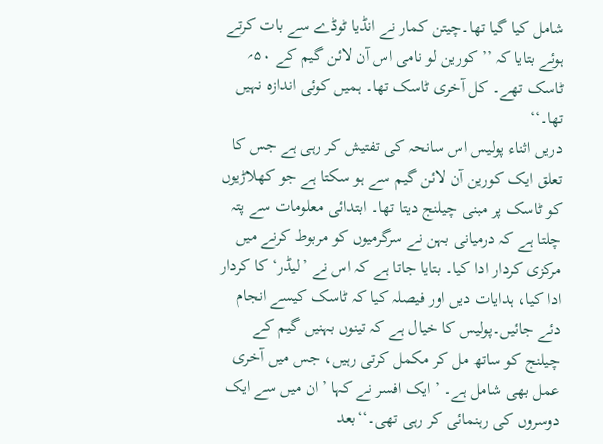شامل کیا گیا تھا۔چیتن کمار نے انڈیا ٹوڈے سے بات کرتے ہوئے بتایا کہ ’’ کورین لو نامی اس آن لائن گیم کے ۵۰؍ ٹاسک تھے۔ کل آخری ٹاسک تھا۔ ہمیں کوئی اندازہ نہیں تھا۔‘‘
دریں اثناء پولیس اس سانحہ کی تفتیش کر رہی ہے جس کا تعلق ایک کورین آن لائن گیم سے ہو سکتا ہے جو کھلاڑیوں کو ٹاسک پر مبنی چیلنج دیتا تھا۔ ابتدائی معلومات سے پتہ چلتا ہے کہ درمیانی بہن نے سرگرمیوں کو مربوط کرنے میں مرکزی کردار ادا کیا۔ بتایا جاتا ہے کہ اس نے ’لیڈر‘ کا کردار ادا کیا، ہدایات دیں اور فیصلہ کیا کہ ٹاسک کیسے انجام دئے جائیں۔پولیس کا خیال ہے کہ تینوں بہنیں گیم کے چیلنج کو ساتھ مل کر مکمل کرتی رہیں، جس میں آخری عمل بھی شامل ہے۔ ’ ایک افسر نے کہا ’ان میں سے ایک دوسروں کی رہنمائی کر رہی تھی۔‘‘بعد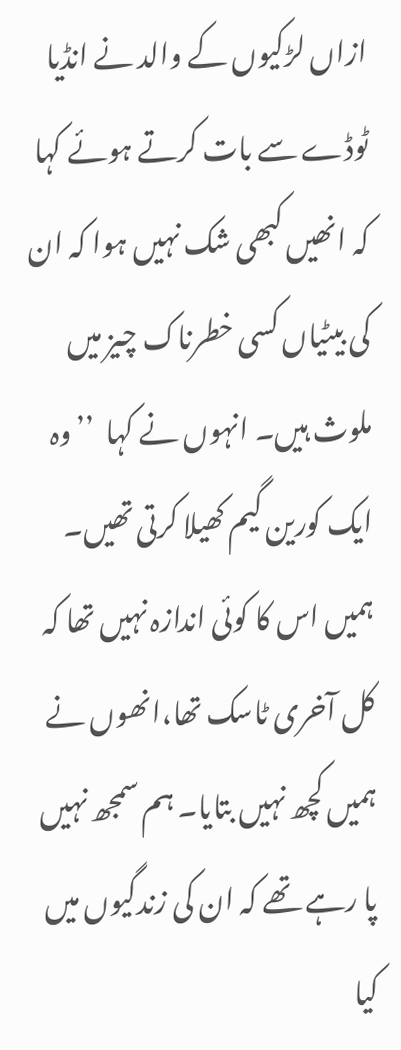ازاں لڑکیوں کے والد نے انڈیا ٹوڈے سے بات کرتے ہوئے کہا کہ انھیں کبھی شک نہیں ہوا کہ ان کی بیٹیاں کسی خطرناک چیز میں ملوث ہیں۔ انہوں نے کہا  ’’وہ ایک کورین گیم کھیلا کرتی تھیں۔ ہمیں اس کا کوئی اندازہ نہیں تھا کہ کل آخری ٹاسک تھا،انھوں نے ہمیں کچھ نہیں بتایا۔ ہم سمجھ نہیں پا رہے تھے کہ ان کی زندگیوں میں کیا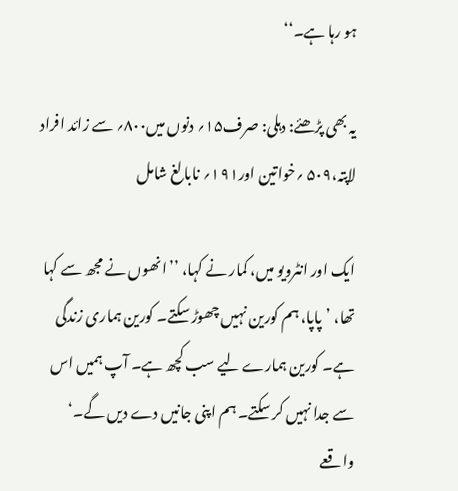ہو رہا ہے۔‘‘

یہ بھی پڑھئے: دہلی: صرف۱۵؍ دنوں میں۸۰۰؍ سے زائد افراد لاپتہ،۵۰۹ ؍خواتین اور۱۹۱؍ نابالغ شامل

ایک اور انٹرویو میں، کمار نے کہا، ’’انھوں نے مجھ سے کہا تھا، ’پاپا، ہم کورین نہیں چھوڑ سکتے۔ کورین ہماری زندگی ہے۔ کورین ہمارے لیے سب کچھ ہے۔ آپ ہمیں اس سے جدا نہیں کر سکتے۔ ہم اپنی جانیں دے دیں گے۔‘ واقعے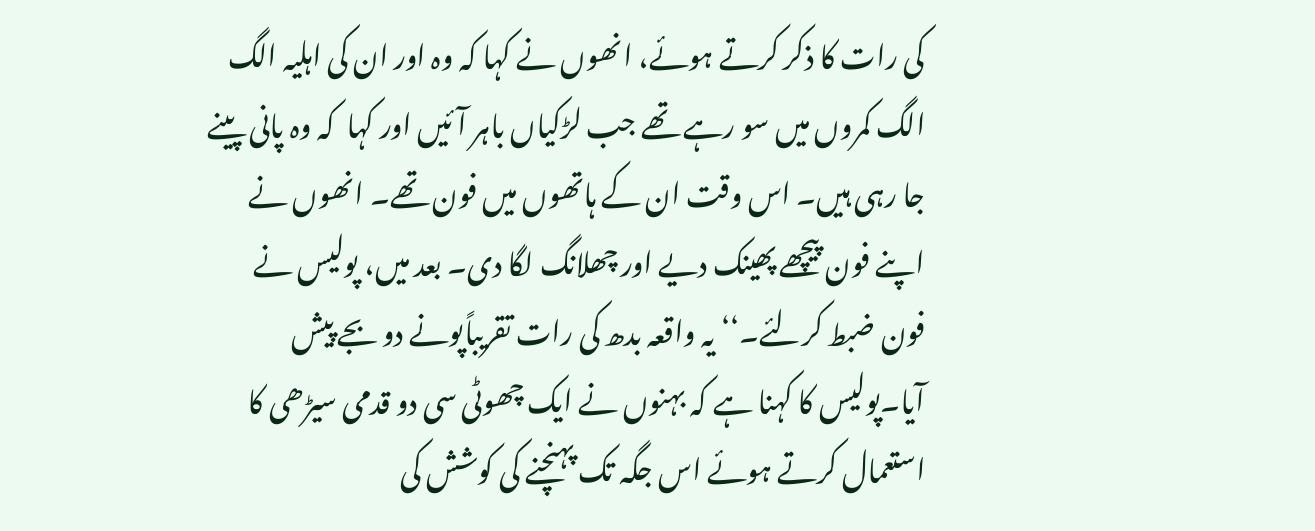کی رات کا ذکر کرتے ہوئے، انھوں نے کہا کہ وہ اور ان کی اہلیہ الگ الگ کمروں میں سو رہے تھے جب لڑکیاں باہر آئیں اور کہا  کہ وہ پانی پینے جا رہی ہیں۔ اس وقت ان کے ہاتھوں میں فون تھے۔ انھوں نے اپنے فون پیچھے پھینک دیے اور چھلانگ لگا دی۔ بعد میں، پولیس نے فون ضبط کرلئے۔‘‘ یہ واقعہ بدھ کی رات تقریباًپونے دو بجے پیش آیا۔پولیس کا کہنا ہے کہ بہنوں نے ایک چھوٹی سی دو قدمی سیڑھی کا استعمال کرتے ہوئے اس جگہ تک پہنچنے کی کوشش کی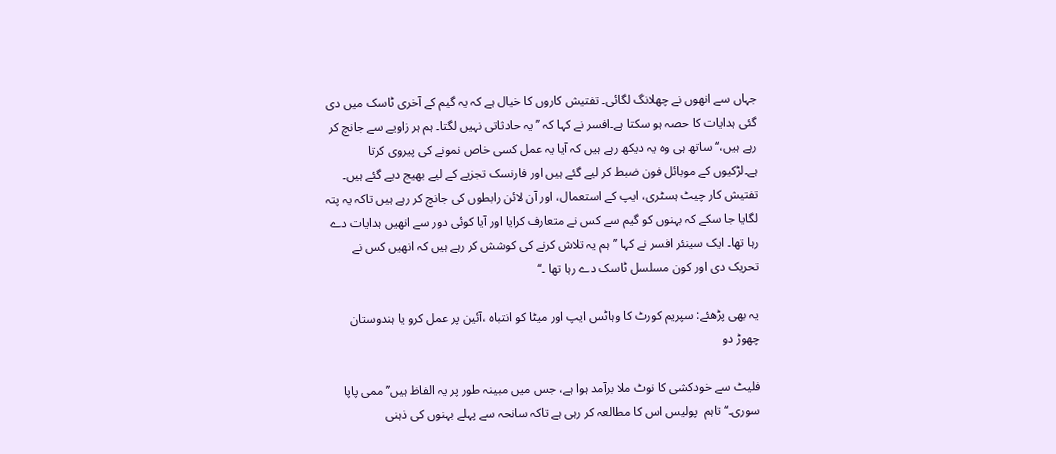جہاں سے انھوں نے چھلانگ لگائی۔ تفتیش کاروں کا خیال ہے کہ یہ گیم کے آخری ٹاسک میں دی گئی ہدایات کا حصہ ہو سکتا ہے۔افسر نے کہا کہ ’’یہ حادثاتی نہیں لگتا۔ ہم ہر زاویے سے جانچ کر رہے ہیں،‘‘ ساتھ ہی وہ یہ دیکھ رہے ہیں کہ آیا یہ عمل کسی خاص نمونے کی پیروی کرتا ہے۔لڑکیوں کے موبائل فون ضبط کر لیے گئے ہیں اور فارنسک تجزیے کے لیے بھیج دیے گئے ہیں۔ تفتیش کار چیٹ ہسٹری، ایپ کے استعمال، اور آن لائن رابطوں کی جانچ کر رہے ہیں تاکہ یہ پتہ لگایا جا سکے کہ بہنوں کو گیم سے کس نے متعارف کرایا اور آیا کوئی دور سے انھیں ہدایات دے رہا تھا۔ ایک سینئر افسر نے کہا ’’ہم یہ تلاش کرنے کی کوشش کر رہے ہیں کہ انھیں کس نے تحریک دی اور کون مسلسل ٹاسک دے رہا تھا ۔‘‘

یہ بھی پڑھئے: سپریم کورٹ کا وہاٹس ایپ اور میٹا کو انتباہ ،آئین پر عمل کرو یا ہندوستان چھوڑ دو

فلیٹ سے خودکشی کا نوٹ ملا برآمد ہوا ہے، جس میں مبینہ طور پر یہ الفاظ ہیں’’ممی پاپا سوری۔‘‘تاہم  پولیس اس کا مطالعہ کر رہی ہے تاکہ سانحہ سے پہلے بہنوں کی ذہنی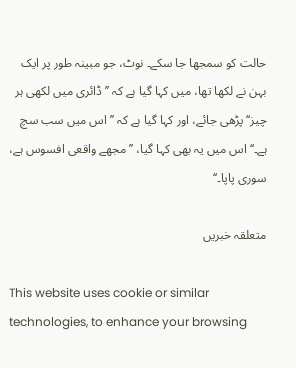حالت کو سمجھا جا سکے۔ نوٹ، جو مبینہ طور پر ایک بہن نے لکھا تھا، میں کہا گیا ہے کہ ’’ڈائری میں لکھی ہر چیز‘‘ پڑھی جائے، اور کہا گیا ہے کہ ’’اس میں سب سچ ہے۔‘‘ اس میں یہ بھی کہا گیا، ’’مجھے واقعی افسوس ہے، سوری پاپا۔‘‘

متعلقہ خبریں

This website uses cookie or similar technologies, to enhance your browsing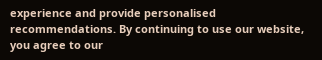experience and provide personalised recommendations. By continuing to use our website, you agree to our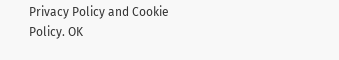Privacy Policy and Cookie Policy. OK